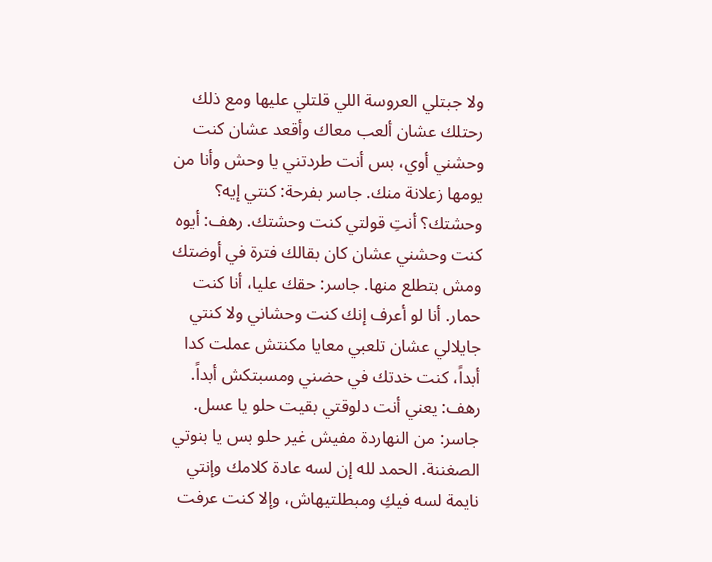ولا جبتلي العروسة اللي قلتلي عليها ومع ذلك رحتلك عشان ألعب معاك وأقعد عشان كنت وحشني أوي، بس أنت طردتني يا وحش وأنا من يومها زعلانة منك. جاسر بفرحة: كنتي إيه؟ وحشتك؟ أنتِ قولتي كنت وحشتك. رهف: أيوه كنت وحشني عشان كان بقالك فترة في أوضتك ومش بتطلع منها. جاسر: حقك عليا، أنا كنت حمار. أنا لو أعرف إنك كنت وحشاني ولا كنتي جايلالي عشان تلعبي معايا مكنتش عملت كدا أبداً، كنت خدتك في حضني ومسبتكش أبداً.
رهف: يعني أنت دلوقتي بقيت حلو يا عسل. جاسر: من النهاردة مفيش غير حلو بس يا بنوتي الصغننة. الحمد لله إن لسه عادة كلامك وإنتي نايمة لسه فيكِ ومبطلتيهاش، وإلا كنت عرفت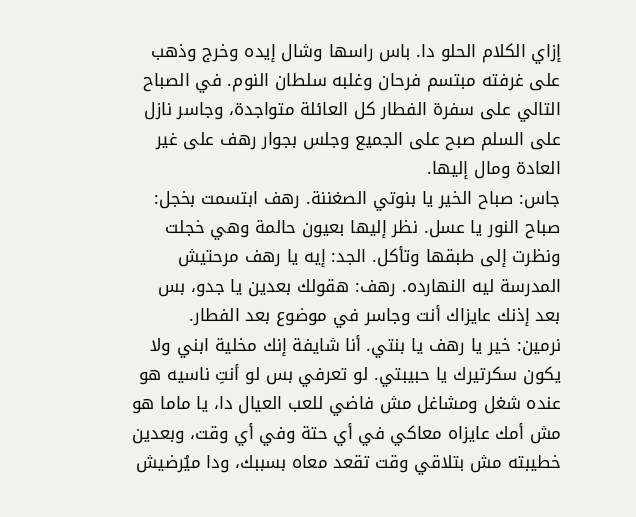إزاي الكلام الحلو دا. باس راسها وشال إيده وخرج وذهب على غرفته مبتسم فرحان وغلبه سلطان النوم. في الصباح التالي على سفرة الفطار كل العائلة متواجدة، وجاسر نازل على السلم صبح على الجميع وجلس بجوار رهف على غير العادة ومال إليها.
جاس: صباح الخير يا بنوتي الصغننة. رهف ابتسمت بخجل: صباح النور يا عسل. نظر إليها بعيون حالمة وهي خجلت ونظرت إلى طبقها وتأكل. الجد: إيه يا رهف مرحتيش المدرسة ليه النهارده. رهف: هقولك بعدين يا جدو، بس بعد إذنك عايزاك أنت وجاسر في موضوع بعد الفطار.
نرمين: خير يا رهف يا بنتي. أنا شايفة إنك مخلية ابني ولا يكون سكرتيرك يا حبيبتي. لو تعرفي بس لو أنتِ ناسيه هو عنده شغل ومشاغل مش فاضي للعب العيال دا، يا ماما هو مش أمك عايزاه معاكي في أي حتة وفي أي وقت، وبعدين خطيبته مش بتلاقي وقت تقعد معاه بسببك، ودا ميُرضيش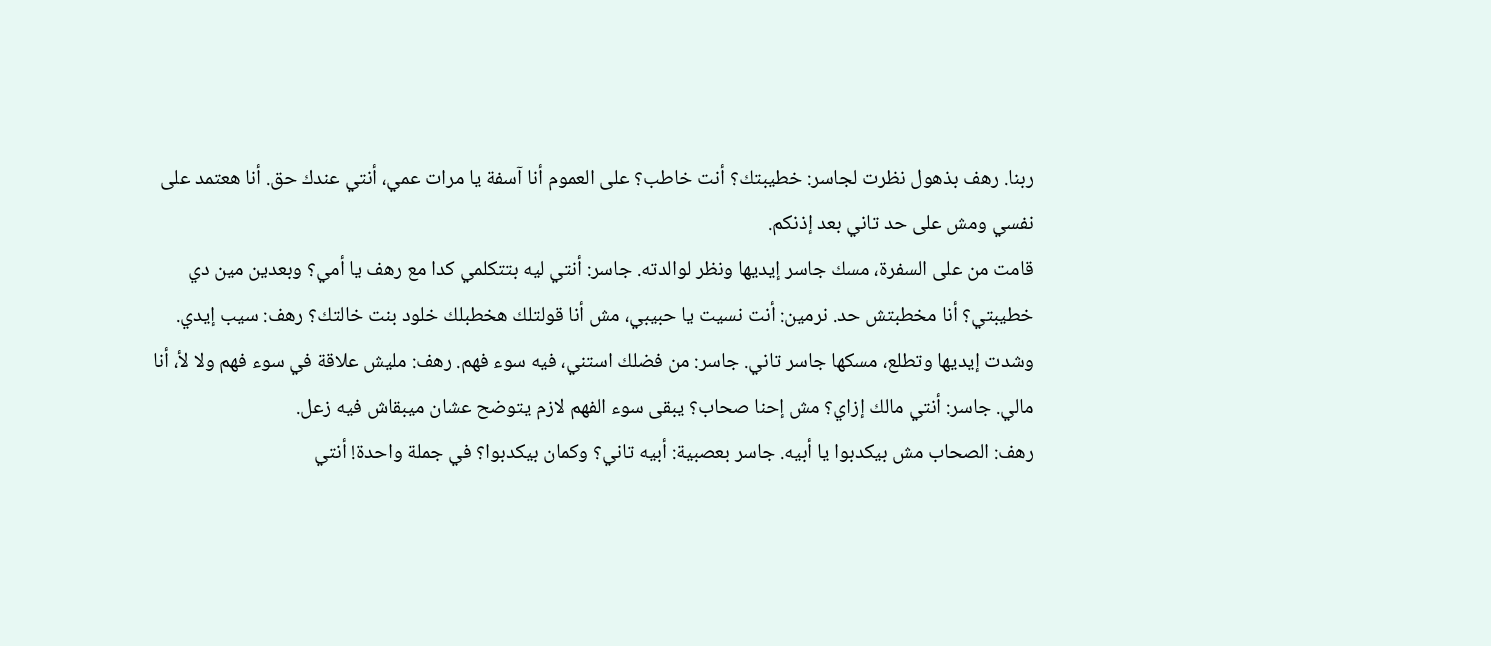ربنا. رهف بذهول نظرت لجاسر: خطيبتك؟ أنت خاطب؟ على العموم أنا آسفة يا مرات عمي، أنتي عندك حق. أنا هعتمد على نفسي ومش على حد تاني بعد إذنكم.
قامت من على السفرة، مسك جاسر إيديها ونظر لوالدته. جاسر: أنتي ليه بتتكلمي كدا مع رهف يا أمي؟ وبعدين مين دي خطيبتي؟ أنا مخطبتش حد. نرمين: أنت نسيت يا حبيبي، مش أنا قولتلك هخطبلك خلود بنت خالتك؟ رهف: سيب إيدي. وشدت إيديها وتطلع، مسكها جاسر تاني. جاسر: من فضلك استني، فيه سوء فهم. رهف: مليش علاقة في سوء فهم ولا لأ، أنا مالي. جاسر: أنتي مالك إزاي؟ مش إحنا صحاب؟ يبقى سوء الفهم لازم يتوضح عشان ميبقاش فيه زعل.
رهف: الصحاب مش بيكدبوا يا أبيه. جاسر بعصبية: أبيه تاني؟ وكمان بيكدبوا؟ في جملة واحدة! أنتي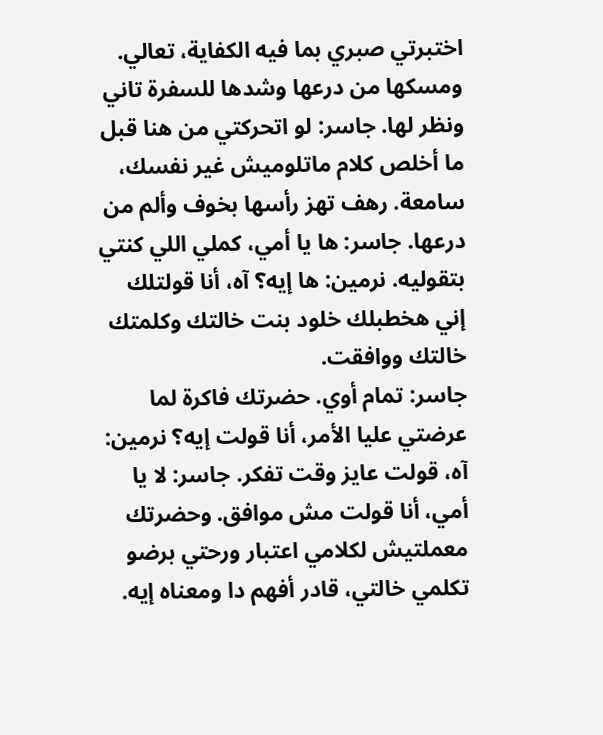اختبرتي صبري بما فيه الكفاية، تعالي. ومسكها من درعها وشدها للسفرة تاني ونظر لها. جاسر: لو اتحركتي من هنا قبل ما أخلص كلام ماتلوميش غير نفسك، سامعة. رهف تهز رأسها بخوف وألم من درعها. جاسر: ها يا أمي، كملي اللي كنتي بتقوليه. نرمين: ها إيه؟ آه، أنا قولتلك إني هخطبلك خلود بنت خالتك وكلمتك خالتك ووافقت.
جاسر: تمام أوي. حضرتك فاكرة لما عرضتي عليا الأمر، أنا قولت إيه؟ نرمين: آه، قولت عايز وقت تفكر. جاسر: لا يا أمي، أنا قولت مش موافق. وحضرتك معملتيش لكلامي اعتبار ورحتي برضو تكلمي خالتي، قادر أفهم دا ومعناه إيه.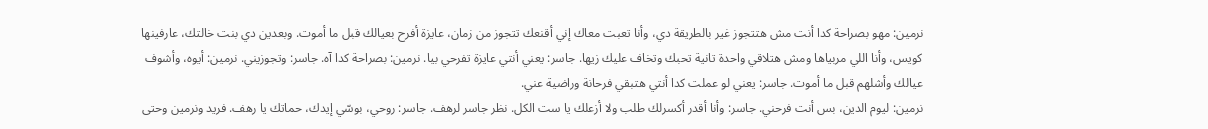نرمين: مهو بصراحة كدا أنت مش هتتجوز غير بالطريقة دي، وأنا تعبت معاك إني أقنعك تتجوز من زمان، عايزة أفرح بعيالك قبل ما أموت. وبعدين دي بنت خالتك، عارفينها كويس، وأنا اللي مربياها ومش هتلاقي واحدة تانية تحبك وتخاف عليك زيها. جاسر: يعني أنتي عايزة تفرحي بيا. نرمين: بصراحة كدا آه. جاسر: وتجوزيني. نرمين: أيوه، وأشوف عيالك وأشلهم قبل ما أموت. جاسر: يعني لو عملت كدا أنتي هتبقي فرحانة وراضية عني.
نرمين: ليوم الدين، بس أنت فرحني. جاسر: وأنا أقدر أكسرلك طلب ولا أزعلك يا ست الكل. نظر جاسر لرهف. جاسر: روحي، بوسّي إيدك، حماتك يا رهف. فريد ونرمين وحتى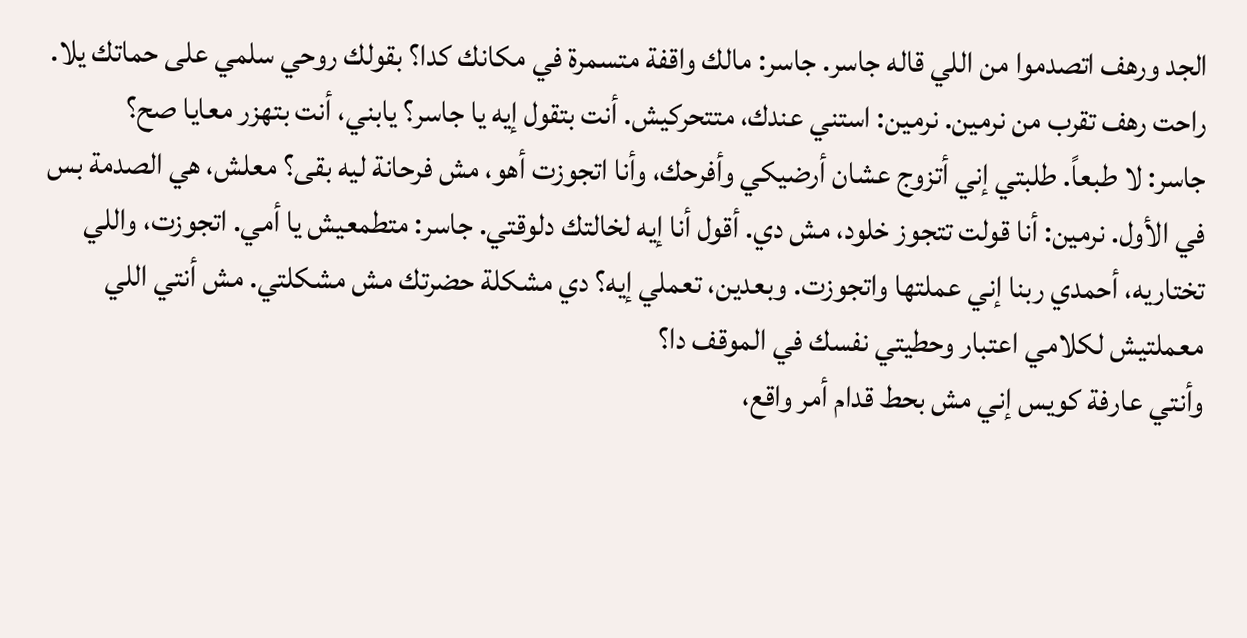الجد ورهف اتصدموا من اللي قاله جاسر. جاسر: مالك واقفة متسمرة في مكانك كدا؟ بقولك روحي سلمي على حماتك يلا. راحت رهف تقرب من نرمين. نرمين: استني عندك، متتحركيش. أنت بتقول إيه يا جاسر؟ يابني، أنت بتهزر معايا صح؟
جاسر: لا طبعاً. طلبتي إني أتزوج عشان أرضيكي وأفرحك، وأنا اتجوزت أهو، مش فرحانة ليه بقى؟ معلش، هي الصدمة بس في الأول. نرمين: أنا قولت تتجوز خلود، مش دي. أقول أنا إيه لخالتك دلوقتي. جاسر: متطمعيش يا أمي. اتجوزت، واللي تختاريه، أحمدي ربنا إني عملتها واتجوزت. وبعدين، تعملي إيه؟ دي مشكلة حضرتك مش مشكلتي. مش أنتي اللي معملتيش لكلامي اعتبار وحطيتي نفسك في الموقف دا؟
وأنتي عارفة كويس إني مش بحط قدام أمر واقع،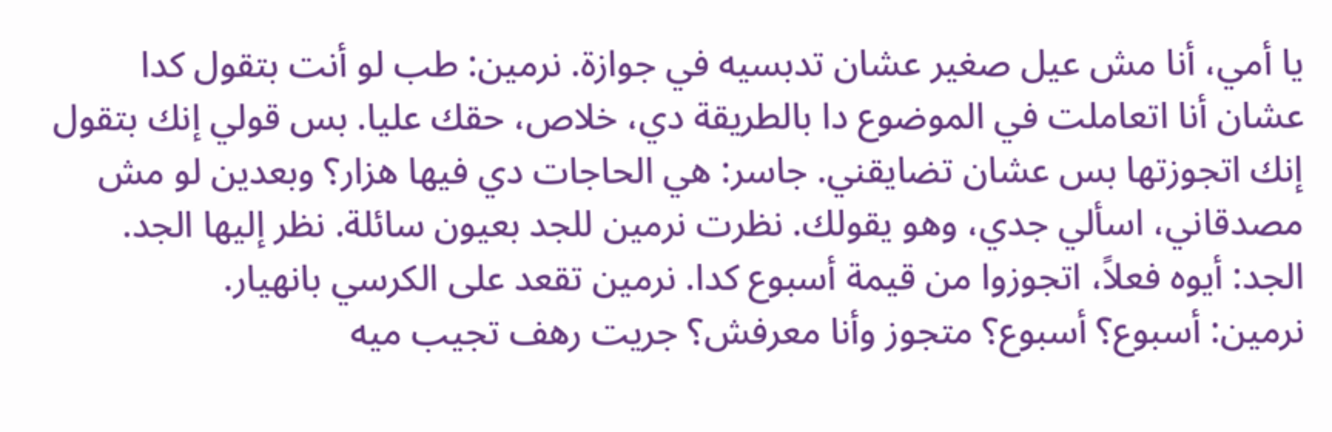يا أمي، أنا مش عيل صغير عشان تدبسيه في جوازة. نرمين: طب لو أنت بتقول كدا عشان أنا اتعاملت في الموضوع دا بالطريقة دي، خلاص، حقك عليا. بس قولي إنك بتقول إنك اتجوزتها بس عشان تضايقني. جاسر: هي الحاجات دي فيها هزار؟ وبعدين لو مش مصدقاني، اسألي جدي، وهو يقولك. نظرت نرمين للجد بعيون سائلة. نظر إليها الجد. الجد: أيوه فعلاً، اتجوزوا من قيمة أسبوع كدا. نرمين تقعد على الكرسي بانهيار.
نرمين: أسبوع؟ أسبوع؟ متجوز وأنا معرفش؟ جريت رهف تجيب ميه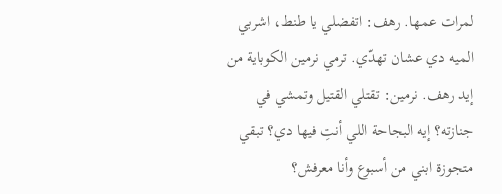لمرات عمها. رهف: اتفضلي يا طنط، اشربي الميه دي عشان تهدّي. ترمي نرمين الكوباية من إيد رهف. نرمين: تقتلي القتيل وتمشي في جنازته؟ إيه البجاحة اللي أنتِ فيها دي؟ تبقي متجوزة ابني من أسبوع وأنا معرفش؟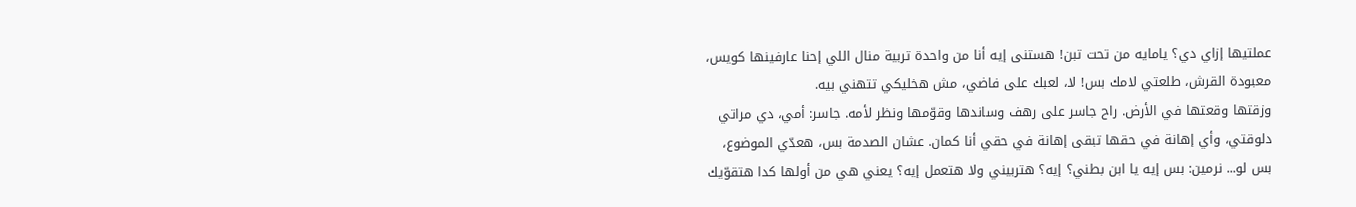عملتيها إزاي دي؟ يامايه من تحت تبن! هستنى إيه أنا من واحدة تربية منال اللي إحنا عارفينها كويس، معبودة القرش، طلعتي لامك بس! لا، لعبك على فاضي، مش هخليكي تتهني بيه.
وزقتها وقعتها في الأرض. راح جاسر على رهف وساندها وقوّمها ونظر لأمه. جاسر: أمي، دي مراتي دلوقتي، وأي إهانة في حقها تبقى إهانة في حقي أنا كمان. عشان الصدمة بس، هعدّي الموضوع، بس لو... نرمين: بس إيه يا ابن بطني؟ إيه؟ هتربيني ولا هتعمل إيه؟ يعني هي من أولها كدا هتقوّيك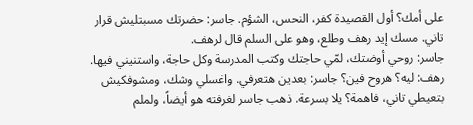على أمك؟ أول القصيدة كفر، النحس، الشؤم. جاسر: حضرتك مسبتليش قرار تاني. مسك إيد رهف وطلع، وهو على السلم قال لرهف.
جاسر: روحي أوضتك، لمّي حاجتك وكتب المدرسة وكل حاجة، واستنيني فيها. رهف: ليه؟ هروح فين؟ جاسر: بعدين هتعرفي. واغسلي وشك، ومشوفكيش بتعيطي تاني، فاهمة؟ يلا بسرعة. ذهب جاسر لغرفته هو أيضاً، ولملم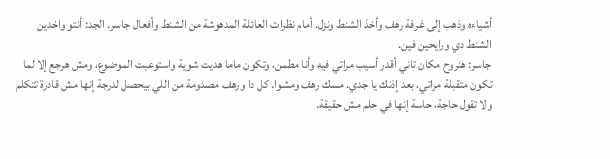أشياءه وذهب إلى غرفة رهف وأخذ الشنط ونزل. أمام نظرات العائلة المدهوشة من الشنط وأفعال جاسر. الجد: أنتو واخدين الشنط دي ورايحين فين.
جاسر: هنروح مكان تاني أقدر أسيب مراتي فيه وأنا مطمن، وتكون ماما هديت شوية واستوعبت الموضوع، ومش هرجع إلا لما تكون متقبلة مراتي، بعد إذنك يا جدي. مسك رهف ومشوا. كل دا ورهف مصدومة من اللي بيحصل لدرجة إنها مش قادرة تتكلم ولا تقول حاجة، حاسة إنها في حلم مش حقيقة.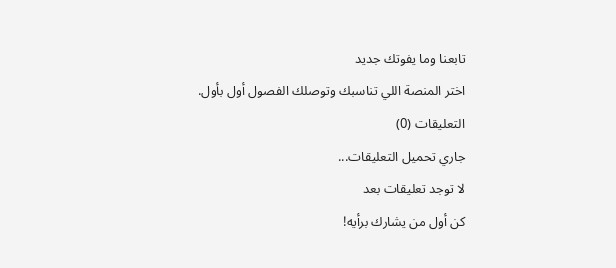تابعنا وما يفوتك جديد
اختر المنصة اللي تناسبك وتوصلك الفصول أول بأول.
التعليقات (0)
جاري تحميل التعليقات...
لا توجد تعليقات بعد
كن أول من يشارك برأيه!